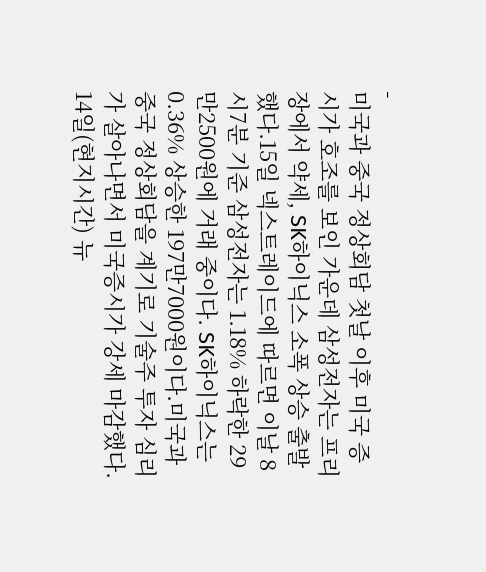-
미국과 중국 정상회담 첫날 이후 미국 증시가 호조를 보인 가운데 삼성전자는 프리장에서 약세, SK하이닉스 소폭 상승 출발했다.15일 넥스트레이드에 따르면 이날 8시7분 기준 삼성전자는 1.18% 하락한 29만2500원에 거래 중이다. SK하이닉스는 0.36% 상승한 197만7000원이다.미국과 중국 정상회담을 계기로 기술주 투자 심리가 살아나면서 미국증시가 강세 마감했다. 14일(현지시간) 뉴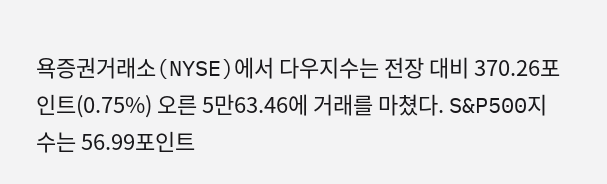욕증권거래소(NYSE)에서 다우지수는 전장 대비 370.26포인트(0.75%) 오른 5만63.46에 거래를 마쳤다. S&P500지수는 56.99포인트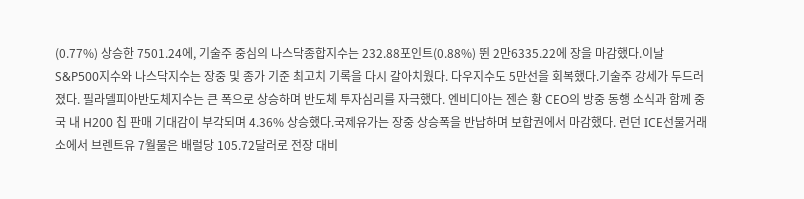(0.77%) 상승한 7501.24에, 기술주 중심의 나스닥종합지수는 232.88포인트(0.88%) 뛴 2만6335.22에 장을 마감했다.이날 S&P500지수와 나스닥지수는 장중 및 종가 기준 최고치 기록을 다시 갈아치웠다. 다우지수도 5만선을 회복했다.기술주 강세가 두드러졌다. 필라델피아반도체지수는 큰 폭으로 상승하며 반도체 투자심리를 자극했다. 엔비디아는 젠슨 황 CEO의 방중 동행 소식과 함께 중국 내 H200 칩 판매 기대감이 부각되며 4.36% 상승했다.국제유가는 장중 상승폭을 반납하며 보합권에서 마감했다. 런던 ICE선물거래소에서 브렌트유 7월물은 배럴당 105.72달러로 전장 대비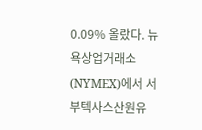0.09% 올랐다. 뉴욕상업거래소(NYMEX)에서 서부텍사스산원유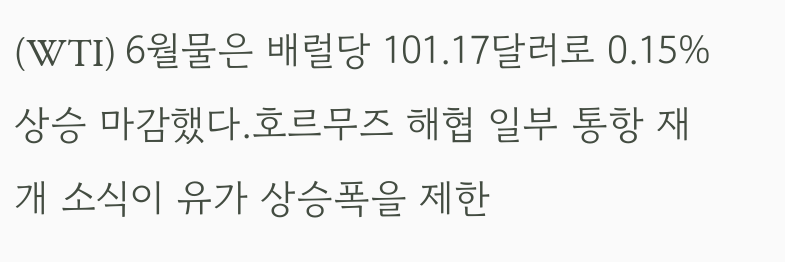(WTI) 6월물은 배럴당 101.17달러로 0.15% 상승 마감했다.호르무즈 해협 일부 통항 재개 소식이 유가 상승폭을 제한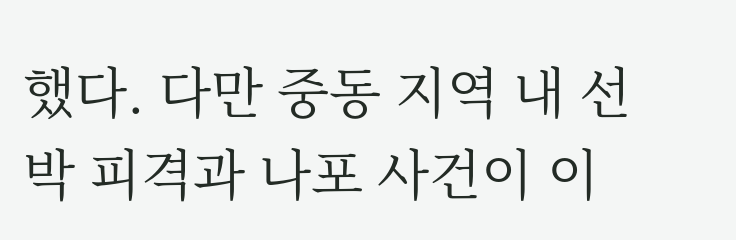했다. 다만 중동 지역 내 선박 피격과 나포 사건이 이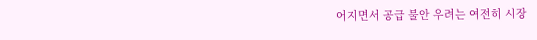어지면서 공급 불안 우려는 여전히 시장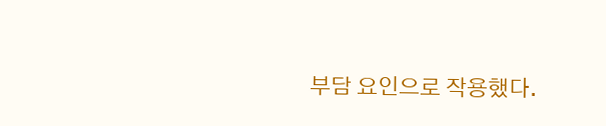부담 요인으로 작용했다.